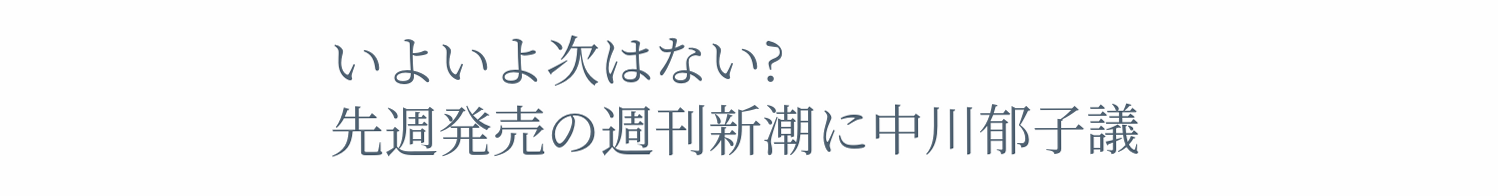いよいよ次はない?
先週発売の週刊新潮に中川郁子議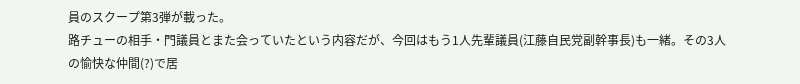員のスクープ第3弾が載った。
路チューの相手・門議員とまた会っていたという内容だが、今回はもう1人先輩議員(江藤自民党副幹事長)も一緒。その3人の愉快な仲間(?)で居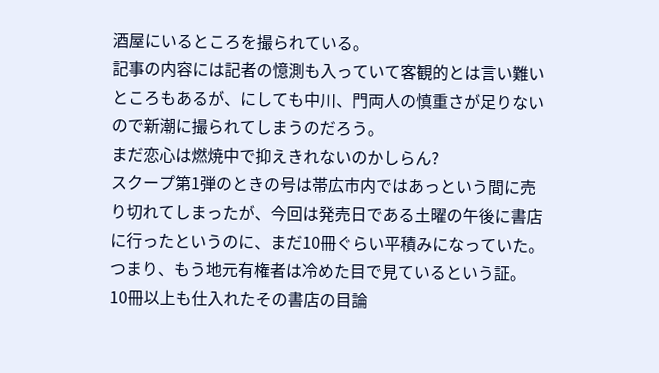酒屋にいるところを撮られている。
記事の内容には記者の憶測も入っていて客観的とは言い難いところもあるが、にしても中川、門両人の慎重さが足りないので新潮に撮られてしまうのだろう。
まだ恋心は燃焼中で抑えきれないのかしらん?
スクープ第1弾のときの号は帯広市内ではあっという間に売り切れてしまったが、今回は発売日である土曜の午後に書店に行ったというのに、まだ10冊ぐらい平積みになっていた。
つまり、もう地元有権者は冷めた目で見ているという証。
10冊以上も仕入れたその書店の目論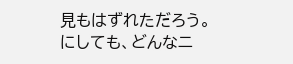見もはずれただろう。
にしても、どんなニ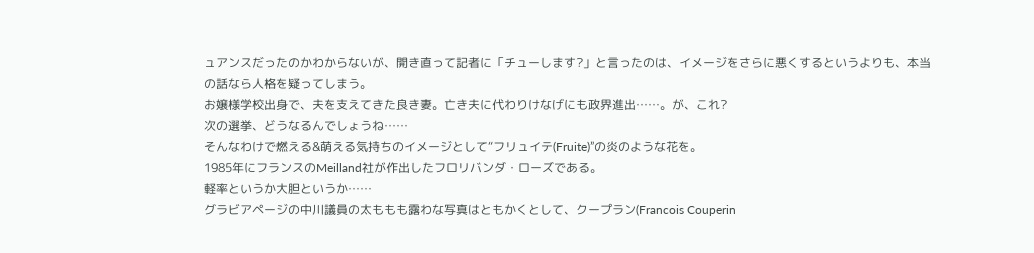ュアンスだったのかわからないが、開き直って記者に「チューします?」と言ったのは、イメージをさらに悪くするというよりも、本当の話なら人格を疑ってしまう。
お嬢様学校出身で、夫を支えてきた良き妻。亡き夫に代わりけなげにも政界進出……。が、これ?
次の選挙、どうなるんでしょうね……
そんなわけで燃える&萌える気持ちのイメージとして“フリュイテ(Fruite)”の炎のような花を。
1985年にフランスのMeilland社が作出したフロリバンダ・ローズである。
軽率というか大胆というか……
グラビアページの中川議員の太ももも露わな写真はともかくとして、クープラン(Francois Couperin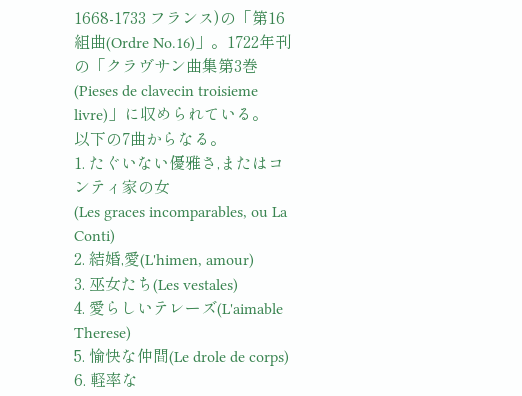1668-1733 フランス)の「第16組曲(Ordre No.16)」。1722年刊の「クラヴサン曲集第3巻(Pieses de clavecin troisieme livre)」に収められている。
以下の7曲からなる。
1. たぐいない優雅さ,またはコンティ家の女
(Les graces incomparables, ou La Conti)
2. 結婚,愛(L'himen, amour)
3. 巫女たち(Les vestales)
4. 愛らしいテレーズ(L'aimable Therese)
5. 愉快な仲間(Le drole de corps)
6. 軽率な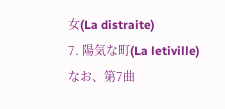女(La distraite)
7. 陽気な町(La letiville)
なお、第7曲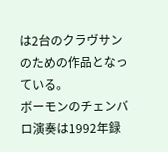は2台のクラヴサンのための作品となっている。
ボーモンのチェンバロ演奏は1992年録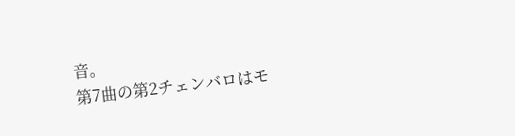音。
第7曲の第2チェンバロはモ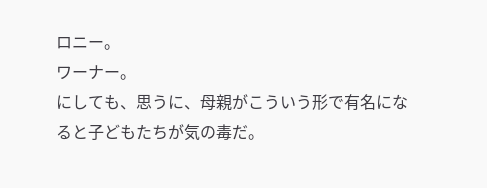ロニー。
ワーナー。
にしても、思うに、母親がこういう形で有名になると子どもたちが気の毒だ。